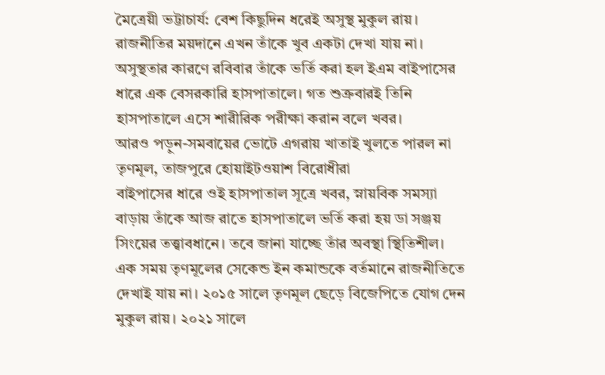মৈত্রেয়ী ভট্টাচার্য: বেশ কিছুদিন ধরেই অসুস্থ মুকুল রায়। রাজনীতির ময়দানে এখন তাঁকে খুব একটা দেখা যায় না। অসুস্থতার কারণে রবিবার তাঁকে ভর্তি করা হল ইএম বাইপাসের ধারে এক বেসরকারি হাসপাতালে। গত শুক্রবারই তিনি হাসপাতালে এসে শারীরিক পরীক্ষা করান বলে খবর।
আরও পড়ুন-সমবায়ের ভোটে এগরায় খাতাই খুলতে পারল না তৃণমূল, তাজপুরে হোয়াইটওয়াশ বিরোধীরা
বাইপাসের ধারে ওই হাসপাতাল সূত্রে খবর, স্নায়বিক সমস্যা বাড়ায় তাঁকে আজ রাতে হাসপাতালে ভর্তি করা হয় ডা সঞ্জয় সিংয়ের তত্ত্বাবধানে। তবে জানা যাচ্ছে তাঁর অবস্থা স্থিতিশীল।
এক সময় তৃণমূলের সেকেন্ড ইন কমান্ডকে বর্তমানে রাজনীতিতে দেখাই যায় না। ২০১৫ সালে তৃণমূল ছেড়ে বিজেপিতে যোগ দেন মুকুল রায়। ২০২১ সালে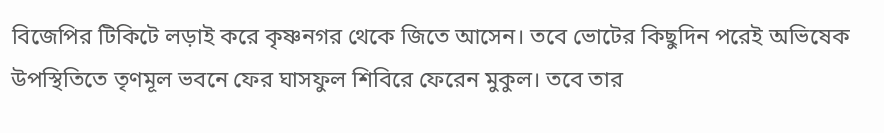বিজেপির টিকিটে লড়াই করে কৃষ্ণনগর থেকে জিতে আসেন। তবে ভোটের কিছুদিন পরেই অভিষেক উপস্থিতিতে তৃণমূল ভবনে ফের ঘাসফুল শিবিরে ফেরেন মুকুল। তবে তার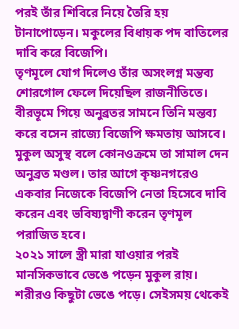পরই তাঁর শিবিরে নিয়ে তৈরি হয় টানাপোড়েন। মকুলের বিধায়ক পদ বাতিলের দাবি করে বিজেপি।
তৃণমূলে যোগ দিলেও তাঁর অসংলগ্ন মন্তব্য শোরগোল ফেলে দিয়েছিল রাজনীতিতে। বীরভূমে গিয়ে অনুব্রতর সামনে তিনি মন্তব্য করে বসেন রাজ্যে বিজেপি ক্ষমতায় আসবে। মুকুল অসুস্থ বলে কোনওক্রমে তা সামাল দেন অনুব্রত মণ্ডল। তার আগে কৃষ্ণনগরেও একবার নিজেকে বিজেপি নেতা হিসেবে দাবি করেন এবং ভবিষ্যদ্বাণী করেন তৃণমূল পরাজিত হবে।
২০২১ সালে স্ত্রী মারা যাওয়ার পরই মানসিকভাবে ভেঙে পড়েন মুকুল রায়। শরীরও কিছুটা ভেঙে পড়ে। সেইসময় থেকেই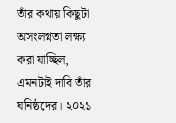তাঁর কথায় কিছুটা অসংলগ্নতা লক্ষ্য করা যাচ্ছিল, এমনটাই দাবি তাঁর ঘনিষ্ঠদের। ২০২১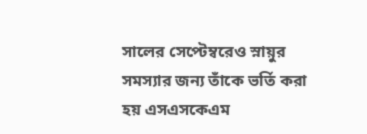সালের সেপ্টেম্বরেও স্নায়ুর সমস্যার জন্য তাঁকে ভর্তি করা হয় এসএসকেএম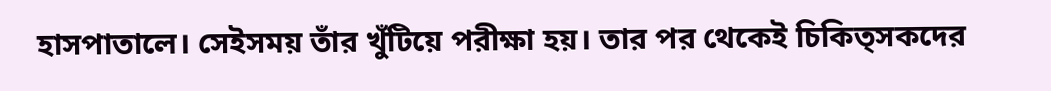হাসপাতালে। সেইসময় তাঁর খুঁটিয়ে পরীক্ষা হয়। তার পর থেকেই চিকিত্সকদের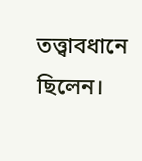তত্ত্বাবধানে ছিলেন।